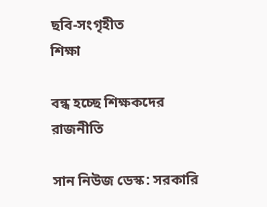ছবি-সংগৃহীত
শিক্ষা

বন্ধ হচ্ছে শিক্ষকদের রাজনীতি

সান নিউজ ডেস্ক: সরকারি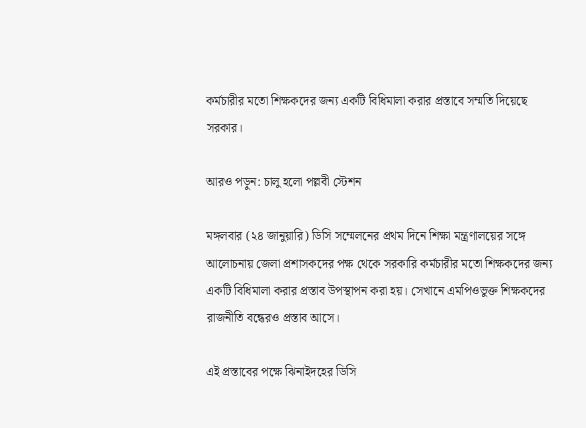কর্মচারীর মতো শিক্ষকদের জন্য একটি বিধিমালা করার প্রস্তাবে সম্মতি দিয়েছে সরকার।

আরও পড়ুন: চালু হলো পল্লবী স্টেশন

মঙ্গলবার (২৪ জানুয়ারি) ডিসি সম্মেলনের প্রথম দিনে শিক্ষা মন্ত্রণালয়ের সঙ্গে আলোচনায় জেলা প্রশাসকদের পক্ষ থেকে সরকারি কর্মচারীর মতো শিক্ষকদের জন্য একটি বিধিমালা করার প্রস্তাব উপস্থাপন করা হয়। সেখানে এমপিওভুক্ত শিক্ষকদের রাজনীতি বন্ধেরও প্রস্তাব আসে।

এই প্রস্তাবের পক্ষে ঝিনাইদহের ডিসি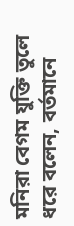মনিরা বেগম যুক্তি তুলে ধরে বলেন, বর্তমানে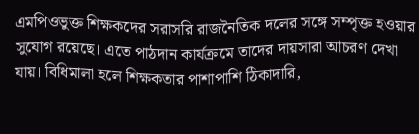এমপিওভুক্ত শিক্ষকদের সরাসরি রাজনৈতিক দলের সঙ্গে সম্পৃক্ত হওয়ার সুযোগ রয়েছে। এতে পাঠদান কার্যক্রমে তাদের দায়সারা আচরণ দেখা যায়। বিধিমালা হলে শিক্ষকতার পাশাপাশি ঠিকাদারি,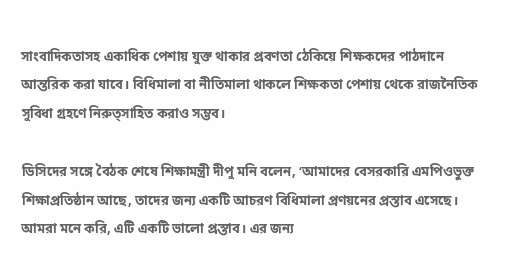সাংবাদিকতাসহ একাধিক পেশায় যুক্ত থাকার প্রবণতা ঠেকিয়ে শিক্ষকদের পাঠদানে আন্তরিক করা যাবে। বিধিমালা বা নীতিমালা থাকলে শিক্ষকতা পেশায় থেকে রাজনৈতিক সুবিধা গ্রহণে নিরুত্সাহিত করাও সম্ভব।

ডিসিদের সঙ্গে বৈঠক শেষে শিক্ষামন্ত্রী দীপু মনি বলেন, ‘আমাদের বেসরকারি এমপিওভুক্ত শিক্ষাপ্রতিষ্ঠান আছে, তাদের জন্য একটি আচরণ বিধিমালা প্রণয়নের প্রস্তাব এসেছে। আমরা মনে করি, এটি একটি ভালো প্রস্তাব। এর জন্য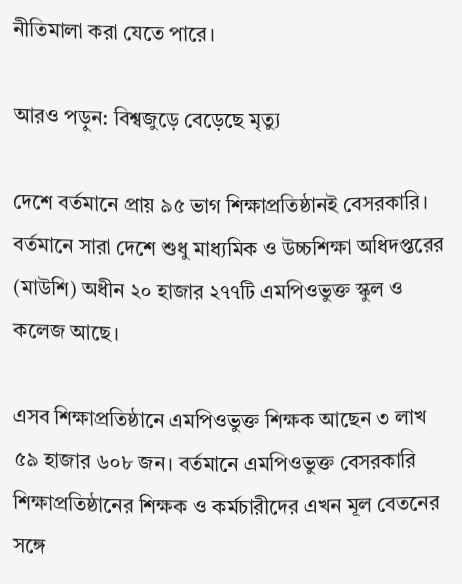নীতিমালা করা যেতে পারে।

আরও পড়ুন: বিশ্বজুড়ে বেড়েছে মৃত্যু

দেশে বর্তমানে প্রায় ৯৫ ভাগ শিক্ষাপ্রতিষ্ঠানই বেসরকারি। বর্তমানে সারা দেশে শুধু মাধ্যমিক ও উচ্চশিক্ষা অধিদপ্তরের (মাউশি) অধীন ২০ হাজার ২৭৭টি এমপিওভুক্ত স্কুল ও কলেজ আছে।

এসব শিক্ষাপ্রতিষ্ঠানে এমপিওভুক্ত শিক্ষক আছেন ৩ লাখ ৫৯ হাজার ৬০৮ জন। বর্তমানে এমপিওভুক্ত বেসরকারি শিক্ষাপ্রতিষ্ঠানের শিক্ষক ও কর্মচারীদের এখন মূল বেতনের সঙ্গে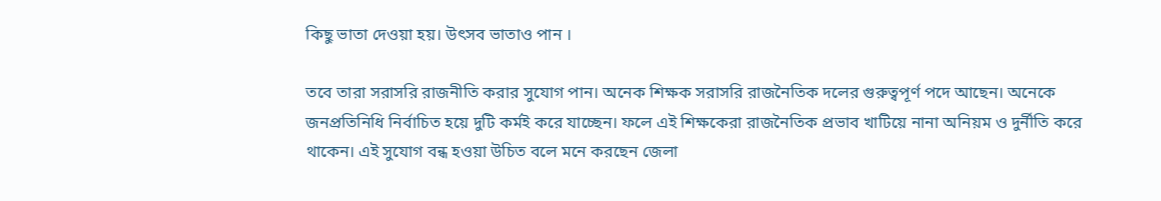কিছু ভাতা দেওয়া হয়। উৎসব ভাতাও পান ।

তবে তারা সরাসরি রাজনীতি করার সুযোগ পান। অনেক শিক্ষক সরাসরি রাজনৈতিক দলের গুরুত্বপূর্ণ পদে আছেন। অনেকে জনপ্রতিনিধি নির্বাচিত হয়ে দুটি কর্মই করে যাচ্ছেন। ফলে এই শিক্ষকেরা রাজনৈতিক প্রভাব খাটিয়ে নানা অনিয়ম ও দুর্নীতি করে থাকেন। এই সুযোগ বন্ধ হওয়া উচিত বলে মনে করছেন জেলা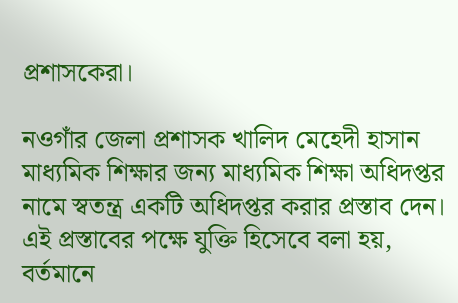প্রশাসকেরা।

নওগাঁর জেলা প্রশাসক খালিদ মেহেদী হাসান মাধ্যমিক শিক্ষার জন্য মাধ্যমিক শিক্ষা অধিদপ্তর নামে স্বতন্ত্র একটি অধিদপ্তর করার প্রস্তাব দেন। এই প্রস্তাবের পক্ষে যুক্তি হিসেবে বলা হয়, বর্তমানে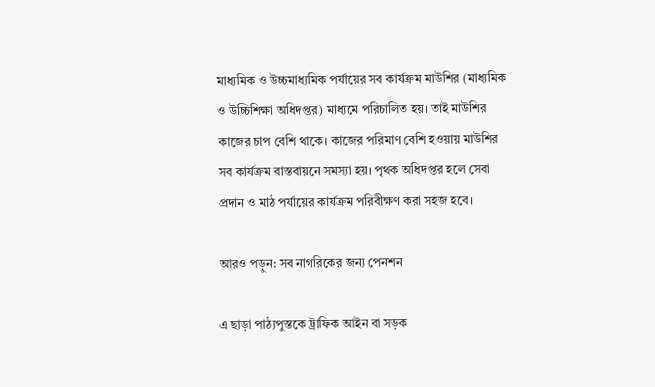মাধ্যমিক ও উচ্চমাধ্যমিক পর্যায়ের সব কার্যক্রম মাউশির (মাধ্যমিক ও উচ্চিশিক্ষা অধিদপ্তর) মাধ্যমে পরিচালিত হয়। তাই মাউশির কাজের চাপ বেশি থাকে। কাজের পরিমাণ বেশি হওয়ায় মাউশির সব কার্যক্রম বাস্তবায়নে সমস্যা হয়। পৃথক অধিদপ্তর হলে সেবা প্রদান ও মাঠ পর্যায়ের কার্যক্রম পরিবীক্ষণ করা সহজ হবে।

আরও পড়ুন: সব নাগরিকের জন্য পেনশন

এ ছাড়া পাঠ্যপুস্তকে ট্রাফিক আইন বা সড়ক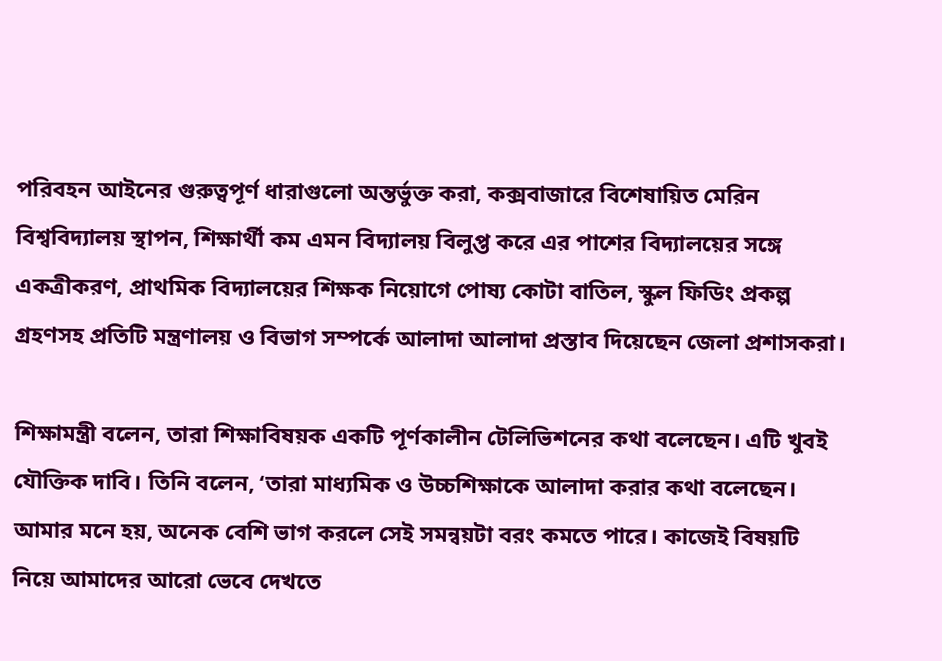পরিবহন আইনের গুরুত্বপূর্ণ ধারাগুলো অন্তর্ভুক্ত করা, কক্সবাজারে বিশেষায়িত মেরিন বিশ্ববিদ্যালয় স্থাপন, শিক্ষার্থী কম এমন বিদ্যালয় বিলুপ্ত করে এর পাশের বিদ্যালয়ের সঙ্গে একত্রীকরণ, প্রাথমিক বিদ্যালয়ের শিক্ষক নিয়োগে পোষ্য কোটা বাতিল, স্কুল ফিডিং প্রকল্প গ্রহণসহ প্রতিটি মন্ত্রণালয় ও বিভাগ সম্পর্কে আলাদা আলাদা প্রস্তাব দিয়েছেন জেলা প্রশাসকরা।

শিক্ষামন্ত্রী বলেন, তারা শিক্ষাবিষয়ক একটি পূর্ণকালীন টেলিভিশনের কথা বলেছেন। এটি খুবই যৌক্তিক দাবি। তিনি বলেন, ‘তারা মাধ্যমিক ও উচ্চশিক্ষাকে আলাদা করার কথা বলেছেন। আমার মনে হয়, অনেক বেশি ভাগ করলে সেই সমন্বয়টা বরং কমতে পারে। কাজেই বিষয়টি নিয়ে আমাদের আরো ভেবে দেখতে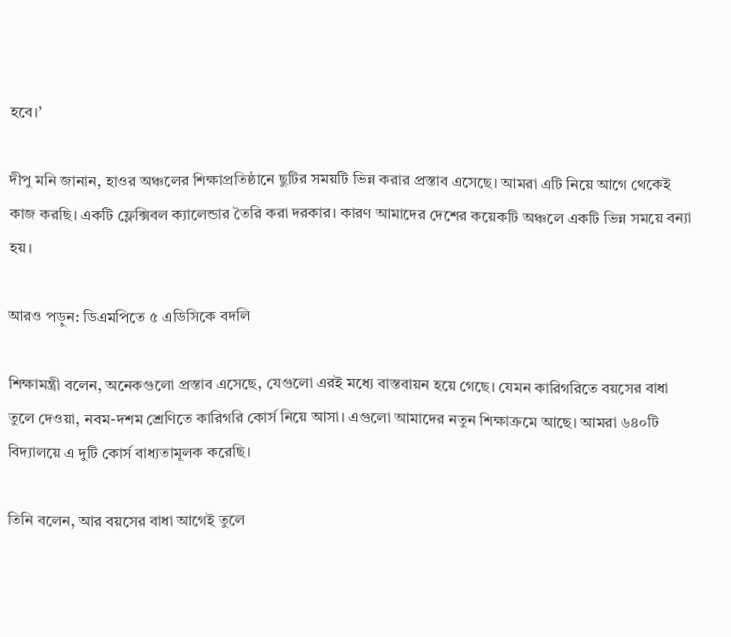হবে।’

দীপু মনি জানান, হাওর অঞ্চলের শিক্ষাপ্রতিষ্ঠানে ছুটির সময়টি ভিন্ন করার প্রস্তাব এসেছে। আমরা এটি নিয়ে আগে থেকেই কাজ করছি। একটি ফ্লেক্সিবল ক্যালেন্ডার তৈরি করা দরকার। কারণ আমাদের দেশের কয়েকটি অঞ্চলে একটি ভিন্ন সময়ে বন্যা হয়।

আরও পড়ুন: ডিএমপিতে ৫ এডিসিকে বদলি

শিক্ষামন্ত্রী বলেন, অনেকগুলো প্রস্তাব এসেছে, যেগুলো এরই মধ্যে বাস্তবায়ন হয়ে গেছে। যেমন কারিগরিতে বয়সের বাধা তুলে দেওয়া, নবম-দশম শ্রেণিতে কারিগরি কোর্স নিয়ে আসা। এগুলো আমাদের নতুন শিক্ষাক্রমে আছে। আমরা ৬৪০টি বিদ্যালয়ে এ দুটি কোর্স বাধ্যতামূলক করেছি।

তিনি বলেন, আর বয়সের বাধা আগেই তুলে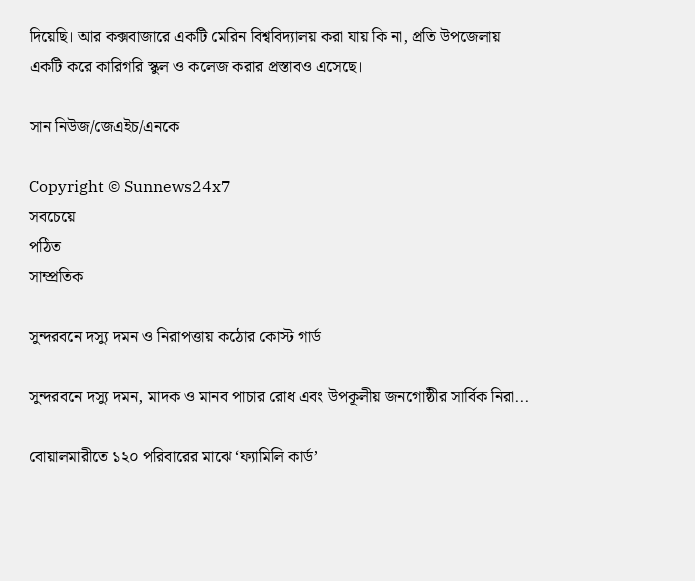দিয়েছি। আর কক্সবাজারে একটি মেরিন বিশ্ববিদ্যালয় করা যায় কি না, প্রতি উপজেলায় একটি করে কারিগরি স্কুল ও কলেজ করার প্রস্তাবও এসেছে।

সান নিউজ/জেএইচ/এনকে

Copyright © Sunnews24x7
সবচেয়ে
পঠিত
সাম্প্রতিক

সুন্দরবনে দস্যু দমন ও নিরাপত্তায় কঠোর কোস্ট গার্ড

সুন্দরবনে দস্যু দমন, মাদক ও মানব পাচার রোধ এবং উপকূলীয় জনগোষ্ঠীর সার্বিক নিরা...

বোয়ালমারীতে ১২০ পরিবারের মাঝে ‘ফ্যামিলি কার্ড’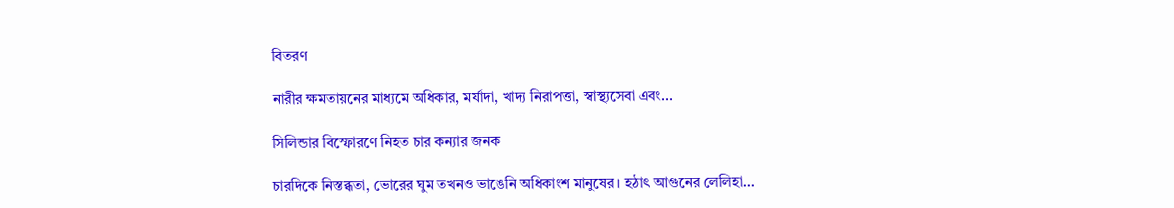বিতরণ

নারীর ক্ষমতায়নের মাধ্যমে অধিকার, মর্যাদা, খাদ্য নিরাপত্তা, স্বাস্থ্যসেবা এবং...

সিলিন্ডার বিস্ফোরণে নিহত চার কন্যার জনক

চারদিকে নিস্তব্ধতা, ভোরের ঘুম তখনও ভাঙেনি অধিকাংশ মানুষের। হঠাৎ আগুনের লেলিহা...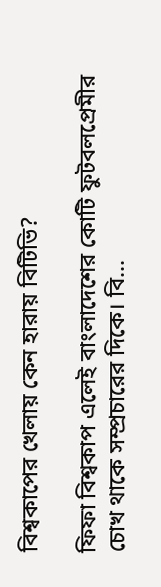বিশ্বকাপের খেলায় কেন হারায় বিটিভি?

ফিফা বিশ্বকাপ এলেই বাংলাদেশের কোটি ফুটবলপ্রেমীর চোখ থাকে সম্প্রচারের দিকে। বি...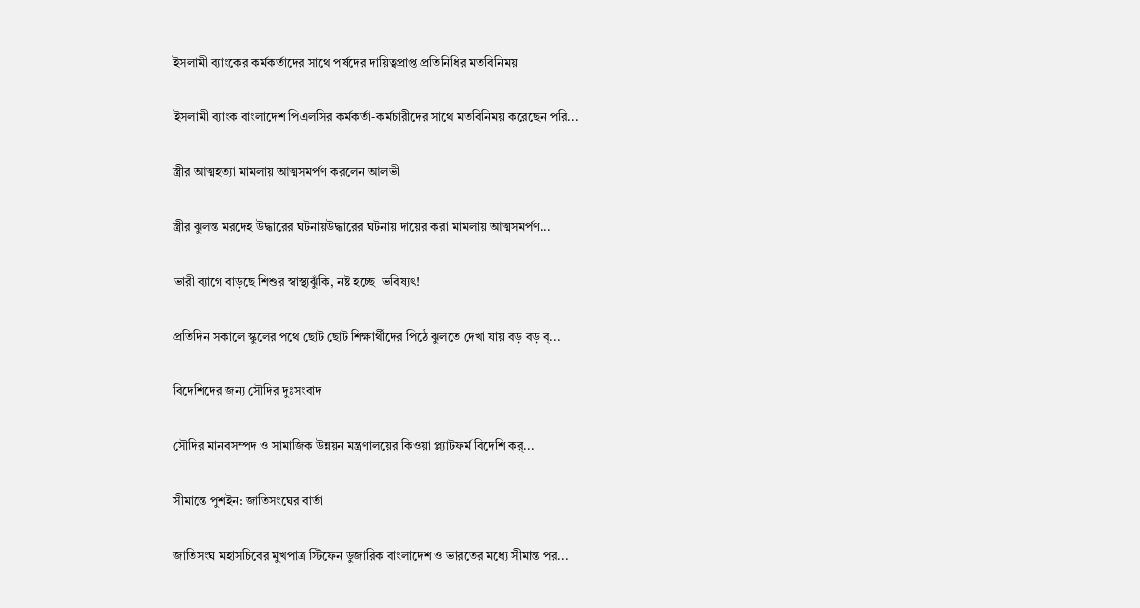ইসলামী ব্যাংকের কর্মকর্তাদের সাথে পর্ষদের দায়িত্বপ্রাপ্ত প্রতিনিধির মতবিনিময়

ইসলামী ব্যাংক বাংলাদেশ পিএলসির কর্মকর্তা-কর্মচারীদের সাথে মতবিনিময় করেছেন পরি...

স্ত্রীর আত্মহত্যা মামলায় আত্মসমর্পণ করলেন আলভী

স্ত্রীর ঝুলন্ত মরদেহ উদ্ধারের ঘটনায়উদ্ধারের ঘটনায় দায়ের করা মামলায় আত্মসমর্পণ...

ভারী ব্যাগে বাড়ছে শিশুর স্বাস্থ্যঝুঁকি, নষ্ট হচ্ছে  ভবিষ্যৎ!

প্রতিদিন সকালে স্কুলের পথে ছোট ছোট শিক্ষার্থীদের পিঠে ঝুলতে দেখা যায় বড় বড় ব্...

বিদেশিদের জন্য সৌদির দুঃসংবাদ

সৌদির মানবসম্পদ ও সামাজিক উন্নয়ন মন্ত্রণালয়ের কিওয়া প্ল্যাটফর্ম বিদেশি কর্...

সীমান্তে পুশইন: জাতিসংঘের বার্তা

জাতিসংঘ মহাসচিবের মুখপাত্র স্টিফেন ডুজারিক বাংলাদেশ ও ভারতের মধ্যে সীমান্ত পর...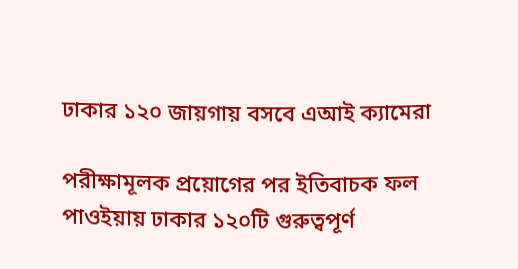ঢাকার ১২০ জায়গায় বসবে এআই ক্যামেরা

পরীক্ষামূলক প্রয়োগের পর ইতিবাচক ফল পাওইয়ায় ঢাকার ১২০টি গুরুত্বপূর্ণ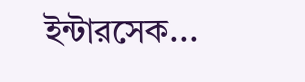ইন্টারসেক...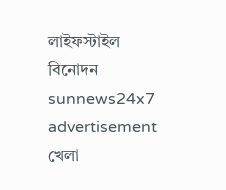লাইফস্টাইল
বিনোদন
sunnews24x7 advertisement
খেলা